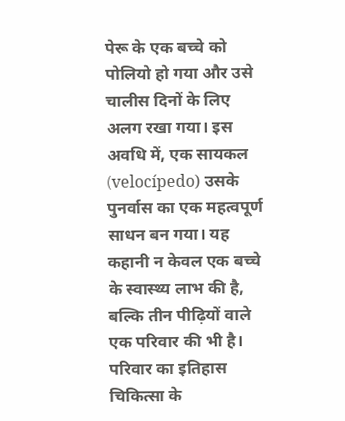पेरू के एक बच्चे को पोलियो हो गया और उसे चालीस दिनों के लिए अलग रखा गया। इस अवधि में, एक सायकल (velocípedo) उसके पुनर्वास का एक महत्वपूर्ण साधन बन गया। यह कहानी न केवल एक बच्चे के स्वास्थ्य लाभ की है, बल्कि तीन पीढ़ियों वाले एक परिवार की भी है। परिवार का इतिहास चिकित्सा के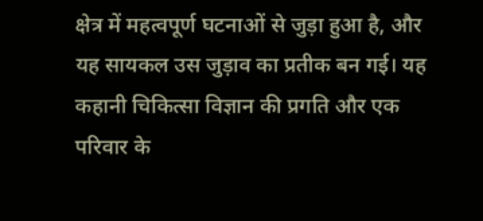क्षेत्र में महत्वपूर्ण घटनाओं से जुड़ा हुआ है, और यह सायकल उस जुड़ाव का प्रतीक बन गई। यह कहानी चिकित्सा विज्ञान की प्रगति और एक परिवार के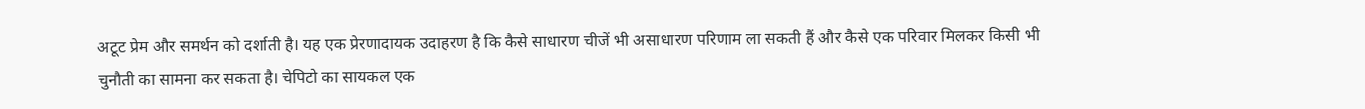अटूट प्रेम और समर्थन को दर्शाती है। यह एक प्रेरणादायक उदाहरण है कि कैसे साधारण चीजें भी असाधारण परिणाम ला सकती हैं और कैसे एक परिवार मिलकर किसी भी चुनौती का सामना कर सकता है। चेपिटो का सायकल एक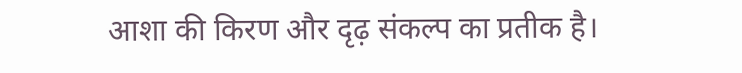आशा की किरण और दृढ़ संकल्प का प्रतीक है।